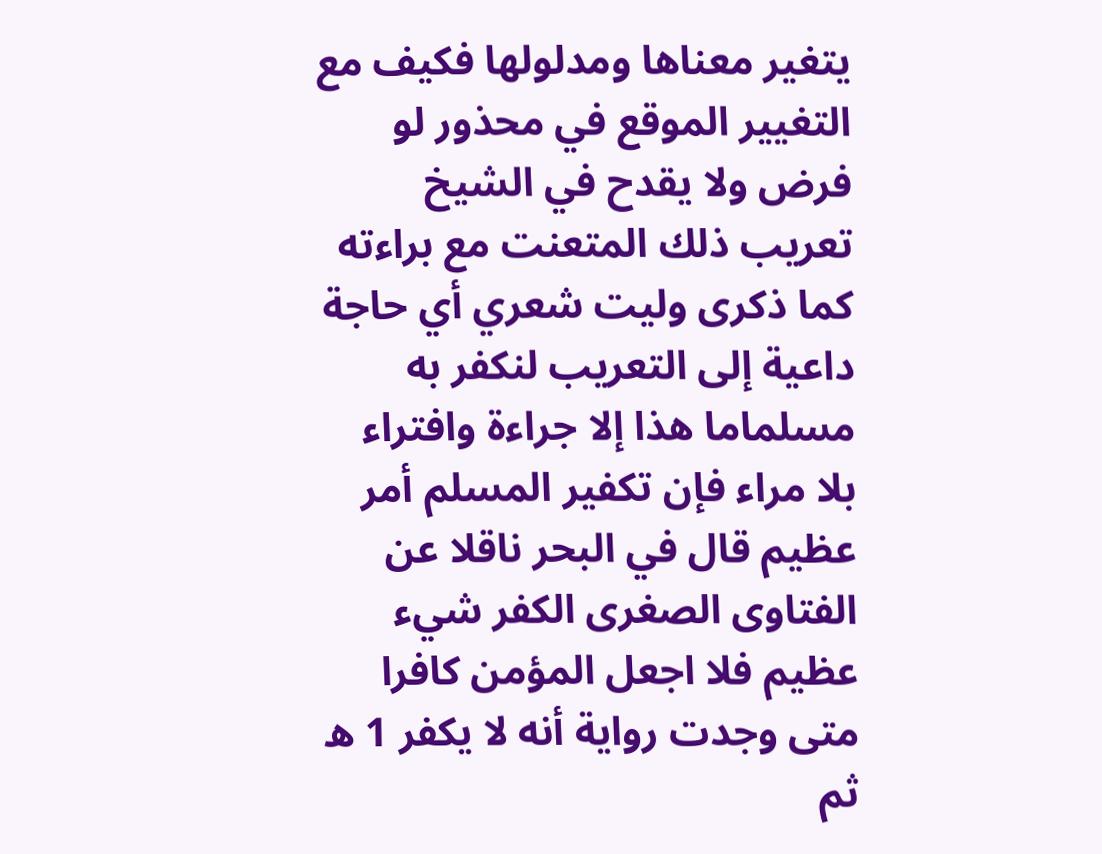يتغير معناها ومدلولها فكيف مع التغيير الموقع في محذور لو فرض ولا يقدح في الشيخ تعريب ذلك المتعنت مع براءته كما ذكرى وليت شعري أي حاجة داعية إلى التعريب لنكفر به مسلماما هذا إلا جراءة وافتراء بلا مراء فإن تكفير المسلم أمر عظيم قال في البحر ناقلا عن الفتاوى الصغرى الكفر شيء عظيم فلا اجعل المؤمن كافرا متى وجدت رواية أنه لا يكفر 1 ه ثم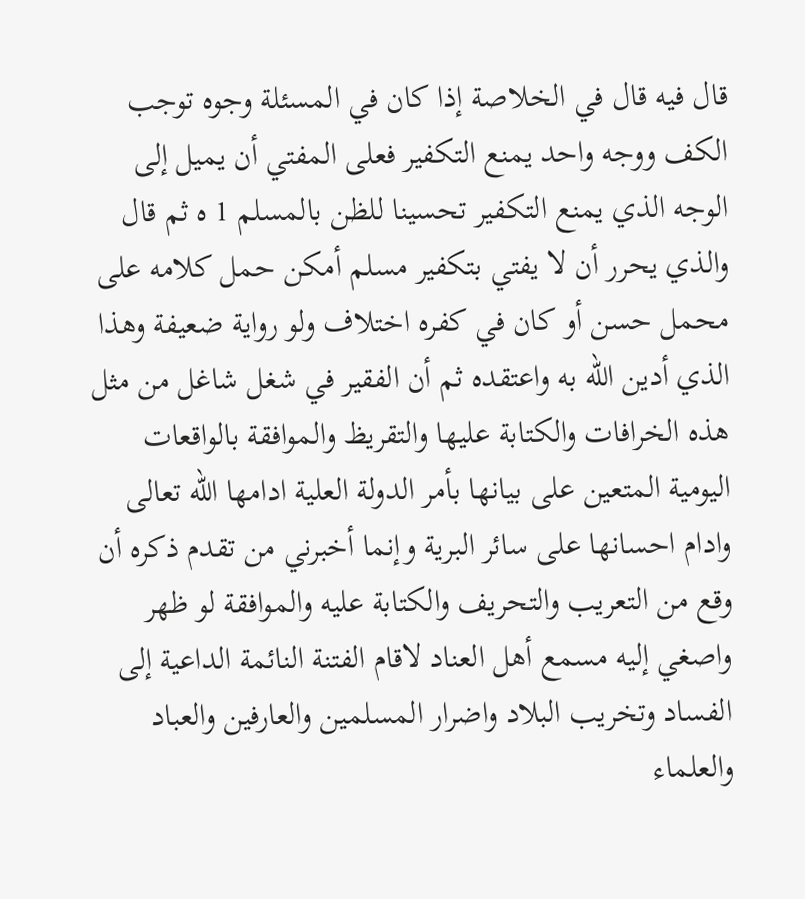قال فيه قال في الخلاصة إذا كان في المسئلة وجوه توجب الكف ووجه واحد يمنع التكفير فعلى المفتي أن يميل إلى الوجه الذي يمنع التكفير تحسينا للظن بالمسلم 1 ه ثم قال والذي يحرر أن لا يفتي بتكفير مسلم أمكن حمل كلامه على محمل حسن أو كان في كفره اختلاف ولو رواية ضعيفة وهذا الذي أدين اللّه به واعتقده ثم أن الفقير في شغل شاغل من مثل هذه الخرافات والكتابة عليها والتقريظ والموافقة بالواقعات اليومية المتعين على بيانها بأمر الدولة العلية ادامها اللّه تعالى وادام احسانها على سائر البرية وإنما أخبرني من تقدم ذكره أن وقع من التعريب والتحريف والكتابة عليه والموافقة لو ظهر واصغي إليه مسمع أهل العناد لاقام الفتنة النائمة الداعية إلى الفساد وتخريب البلاد واضرار المسلمين والعارفين والعباد والعلماء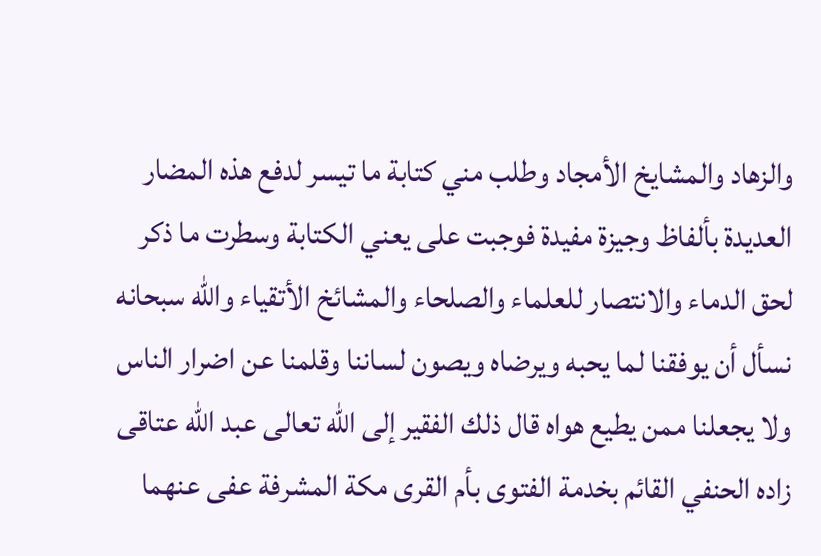والزهاد والمشايخ الأمجاد وطلب مني كتابة ما تيسر لدفع هذه المضار العديدة بألفاظ وجيزة مفيدة فوجبت على يعني الكتابة وسطرت ما ذكر لحق الدماء والانتصار للعلماء والصلحاء والمشائخ الأتقياء واللّه سبحانه نسأل أن يوفقنا لما يحبه ويرضاه ويصون لساننا وقلمنا عن اضرار الناس ولا يجعلنا ممن يطيع هواه قال ذلك الفقير إلى اللّه تعالى عبد اللّه عتاقى زاده الحنفي القائم بخدمة الفتوى بأم القرى مكة المشرفة عفى عنهما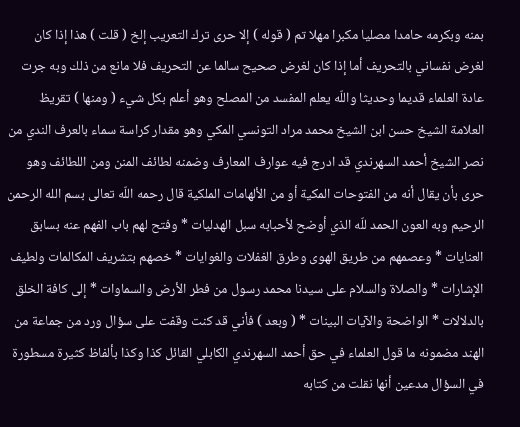بمنه وبكرمه حامدا مصليا مكبرا مهلا تم ( قوله ) إلا حرى ترك التعريب إلخ ( قلت ) هذا إذا كان لغرض نفساني بالتحريف أما إذا كان لغرض صحيح سالما عن التحريف فلا مانع من ذلك وبه جرت عادة العلماء قديما وحديثا واللّه يعلم المفسد من المصلح وهو أعلم بكل شيء ( ومنها ) تقريظ العلامة الشيخ حسن ابن الشيخ محمد مراد التونسي المكي وهو مقدار كراسة سماء بالعرف الندي من نصر الشيخ أحمد السهرندي قد ادرج فيه عوارف المعارف وضمنه لطائف المنن ومن اللطائف وهو حرى بأن يقال أنه من الفتوحات المكية أو من الألهامات الملكية قال رحمه اللّه تعالى بسم الله الرحمن الرحيم وبه العون الحمد للّه الذي أوضح لأحبابه سبل الهدليات * وفتح لهم باب الفهم عنه بسابق العنايات * وعصمهم من طريق الهوى وطرق الغفلات والغوايات * خصهم بتشريف المكالمات ولطيف الإشارات * والصلاة والسلام على سيدنا محمد رسول من فطر الأرض والسماوات * إلى كافة الخلق بالدلالات * الواضحة والآيات البينات * ( وبعد ) فأني قد كنت وقفت على سؤال ورد من جماعة من الهند مضمونه ما قول العلماء في حق أحمد السهرندي الكابلي القائل كذا وكذا بألفاظ كثيرة مسطورة في السؤال مدعين أنها نقلت من كتابه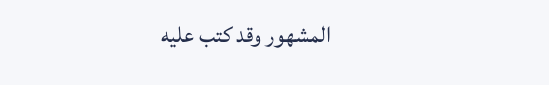المشهور وقد كتب عليه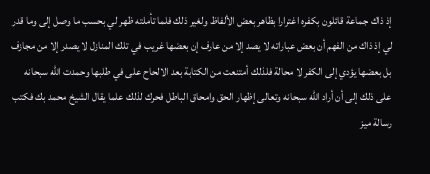إذ ذاك جماعة قائلون بكفره اغترارا بظاهر بعض الألفاظ ولغير ذلك فلما تأملته ظهر لي بحسب ما وصل إلى وما قدر لي إذ ذاك من الفهم أن بعض عباراته لا يصد إلا من عارف إن بعضها غريب في تلك المنازل لا يصدر إلا من مجازف بل بعضها يؤدي إلى الكفر لا محالة فلذلك أمتنعت من الكتابة بعد الالحاح على في طلبها وحمدت اللّه سبحانه على ذلك إلى أن أراد اللّه سبحانه وتعالى إظهار الحق وامحاق الباطل فحرك لذلك علما يقال الشيخ محمد بك فكتب رسالة ميز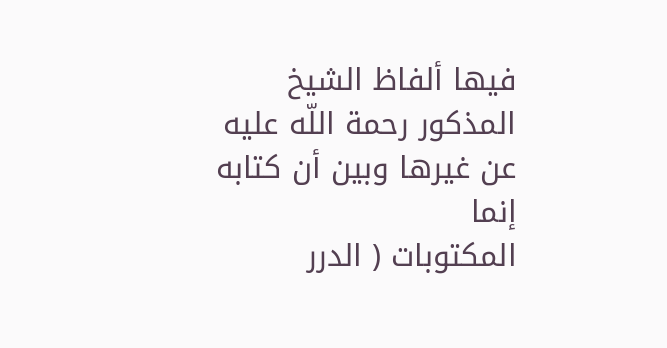فيها ألفاظ الشيخ المذكور رحمة اللّه عليه عن غيرها وبين أن كتابه إنما
المكتوبات ( الدرر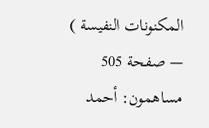المكنونات النفيسة ) — صفحة 505
مساهمون: أحمد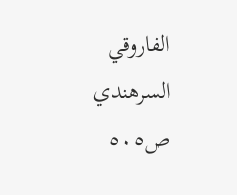الفاروقي السرهندي
ص٥٠٥